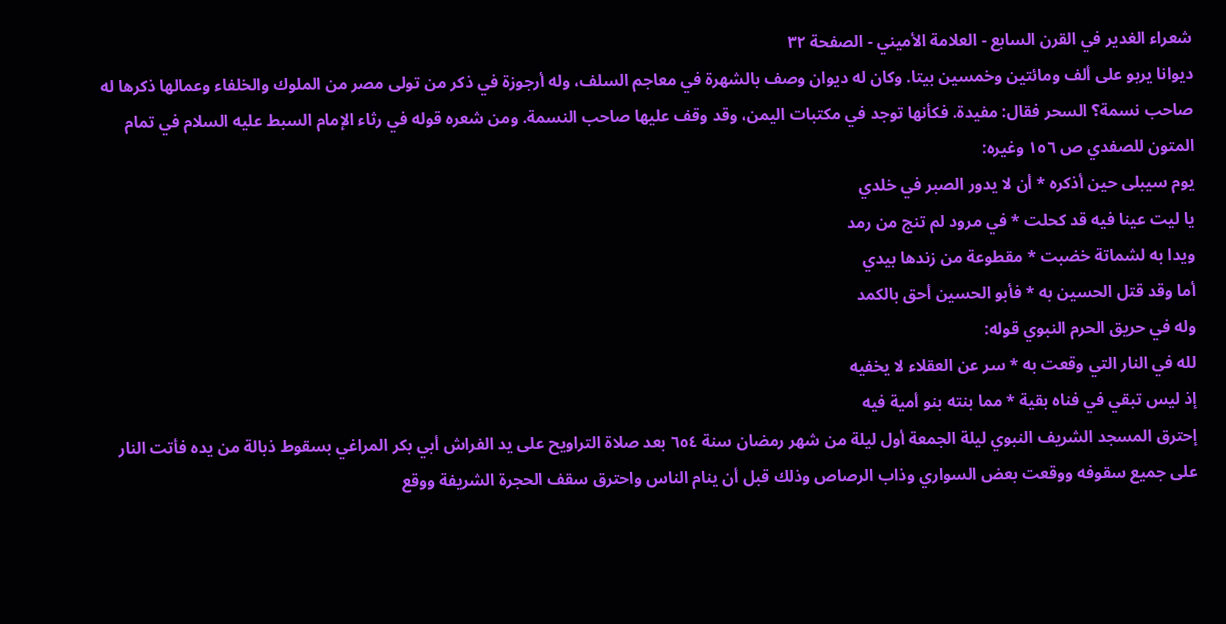شعراء الغدير في القرن السابع - العلامة الأميني - الصفحة ٣٢
ديوانا يربو على ألف ومائتين وخمسين بيتا. وكان له ديوان وصف بالشهرة في معاجم السلف، وله أرجوزة في ذكر من تولى مصر من الملوك والخلفاء وعمالها ذكرها له صاحب نسمة؟ السحر فقال: مفيدة. فكأنها توجد في مكتبات اليمن، وقد وقف عليها صاحب النسمة. ومن شعره قوله في رثاء الإمام السبط عليه السلام في تمام المتون للصفدي ص ١٥٦ وغيره:
يوم سيبلى حين أذكره * أن لا يدور الصبر في خلدي
يا ليت عينا فيه قد كحلت * في مرود لم تنج من رمد
ويدا به لشماتة خضبت * مقطوعة من زندها بيدي
أما وقد قتل الحسين به * فأبو الحسين أحق بالكمد
وله في حريق الحرم النبوي قوله:
لله في النار التي وقعت به * سر عن العقلاء لا يخفيه
إذ ليس تبقي في فناه بقية * مما بنته بنو أمية فيه
إحترق المسجد الشريف النبوي ليلة الجمعة أول ليلة من شهر رمضان سنة ٦٥٤ بعد صلاة التراويح على يد الفراش أبي بكر المراغي بسقوط ذبالة من يده فأتت النار على جميع سقوفه ووقعت بعض السواري وذاب الرصاص وذلك قبل أن ينام الناس واحترق سقف الحجرة الشريفة ووقع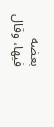بعضه فيها، وقال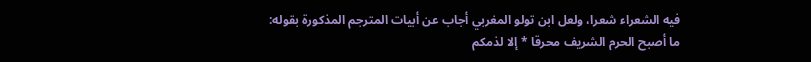فيه الشعراء شعرا، ولعل ابن تولو المغربي أجاب عن أبيات المترجم المذكورة بقوله:
ما أصبح الحرم الشريف محرقا * إلا لذمكم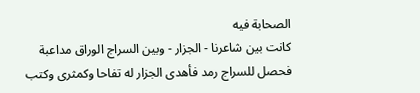الصحابة فيه
كانت بين شاعرنا - الجزار - وبين السراج الوراق مداعبة فحصل للسراج رمد فأهدى الجزار له تفاحا وكمثرى وكتب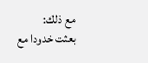مع ذلك:
بعثت خدودا مع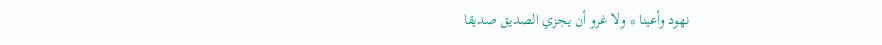نهود وأعينا * ولا غرو أن يجزي الصديق صديقا